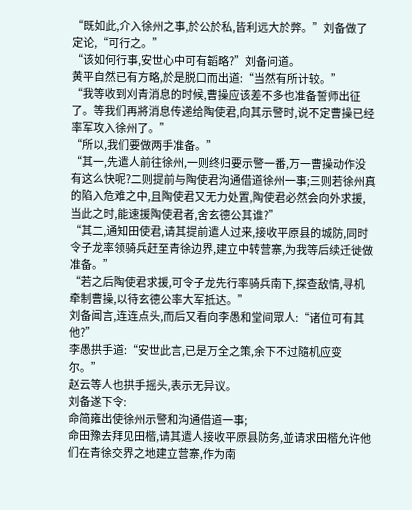“既如此,介入徐州之事,於公於私,皆利远大於弊。”刘备做了定论,“可行之。”
“该如何行事,安世心中可有韜略?”刘备问道。
黄平自然已有方略,於是脱口而出道:“当然有所计较。”
“我等收到刈青消息的时候,曹操应该差不多也准备誓师出征了。等我们再將消息传递给陶使君,向其示警时,说不定曹操已经率军攻入徐州了。”
“所以,我们要做两手准备。”
“其一,先遣人前往徐州,一则终归要示警一番,万一曹操动作没有这么快呢?二则提前与陶使君沟通借道徐州一事;三则若徐州真的陷入危难之中,且陶使君又无力处置,陶使君必然会向外求援,当此之时,能速援陶使君者,舍玄德公其谁?”
“其二,通知田使君,请其提前遣人过来,接收平原县的城防,同时令子龙率领骑兵赶至青徐边界,建立中转营寨,为我等后续迁徙做准备。”
“若之后陶使君求援,可令子龙先行率骑兵南下,探查敌情,寻机牵制曹操,以待玄德公率大军抵达。”
刘备闻言,连连点头,而后又看向李愚和堂间眾人:“诸位可有其他?”
李愚拱手道:“安世此言,已是万全之策,余下不过隨机应变尔。”
赵云等人也拱手摇头,表示无异议。
刘备遂下令:
命简雍出使徐州示警和沟通借道一事;
命田豫去拜见田楷,请其遣人接收平原县防务,並请求田楷允许他们在青徐交界之地建立营寨,作为南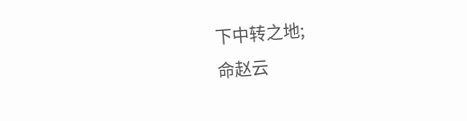下中转之地;
命赵云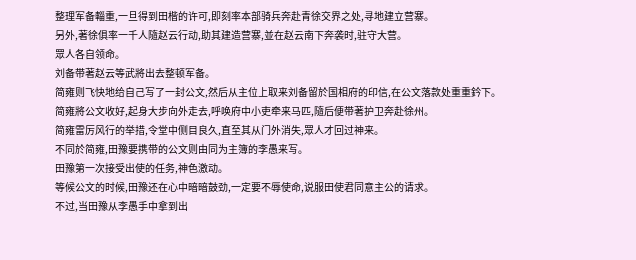整理军备輜重,一旦得到田楷的许可,即刻率本部骑兵奔赴青徐交界之处,寻地建立营寨。
另外,著徐俱率一千人隨赵云行动,助其建造营寨,並在赵云南下奔袭时,驻守大营。
眾人各自领命。
刘备带著赵云等武將出去整顿军备。
简雍则飞快地给自己写了一封公文,然后从主位上取来刘备留於国相府的印信,在公文落款处重重鈐下。
简雍將公文收好,起身大步向外走去,呼唤府中小吏牵来马匹,隨后便带著护卫奔赴徐州。
简雍雷厉风行的举措,令堂中侧目良久,直至其从门外消失,眾人才回过神来。
不同於简雍,田豫要携带的公文则由同为主簿的李愚来写。
田豫第一次接受出使的任务,神色激动。
等候公文的时候,田豫还在心中暗暗鼓劲,一定要不辱使命,说服田使君同意主公的请求。
不过,当田豫从李愚手中拿到出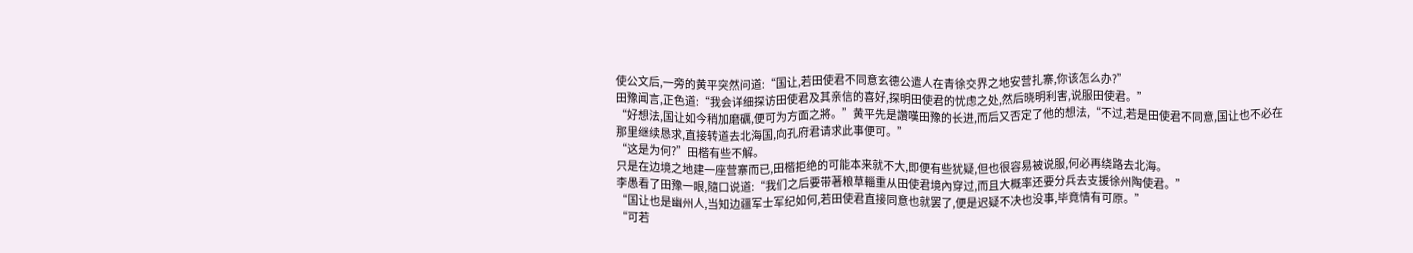使公文后,一旁的黄平突然问道:“国让,若田使君不同意玄德公遣人在青徐交界之地安营扎寨,你该怎么办?”
田豫闻言,正色道:“我会详细探访田使君及其亲信的喜好,探明田使君的忧虑之处,然后晓明利害,说服田使君。”
“好想法,国让如今稍加磨礪,便可为方面之將。”黄平先是讚嘆田豫的长进,而后又否定了他的想法,“不过,若是田使君不同意,国让也不必在那里继续恳求,直接转道去北海国,向孔府君请求此事便可。”
“这是为何?”田楷有些不解。
只是在边境之地建一座营寨而已,田楷拒绝的可能本来就不大,即便有些犹疑,但也很容易被说服,何必再绕路去北海。
李愚看了田豫一眼,隨口说道:“我们之后要带著粮草輜重从田使君境內穿过,而且大概率还要分兵去支援徐州陶使君。”
“国让也是幽州人,当知边疆军士军纪如何,若田使君直接同意也就罢了,便是迟疑不决也没事,毕竟情有可原。”
“可若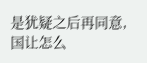是犹疑之后再同意,国让怎么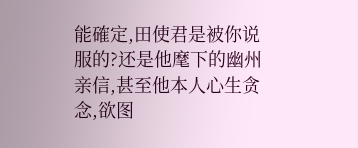能確定,田使君是被你说服的?还是他麾下的幽州亲信,甚至他本人心生贪念,欲图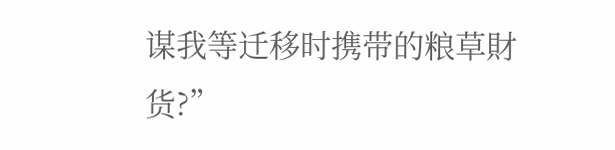谋我等迁移时携带的粮草財货?”